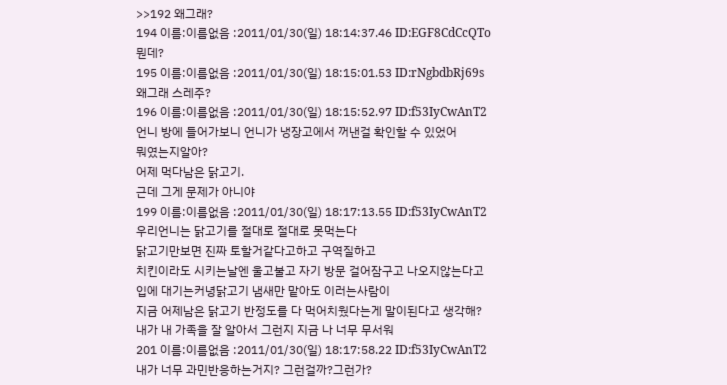>>192 왜그래?
194 이름:이름없음 :2011/01/30(일) 18:14:37.46 ID:EGF8CdCcQTo
뭔데?
195 이름:이름없음 :2011/01/30(일) 18:15:01.53 ID:rNgbdbRj69s
왜그래 스레주?
196 이름:이름없음 :2011/01/30(일) 18:15:52.97 ID:f53IyCwAnT2
언니 방에 들어가보니 언니가 냉장고에서 꺼낸걸 확인할 수 있었어
뭐였는지알아?
어제 먹다남은 닭고기.
근데 그게 문제가 아니야
199 이름:이름없음 :2011/01/30(일) 18:17:13.55 ID:f53IyCwAnT2
우리언니는 닭고기를 절대로 절대로 못먹는다
닭고기만보면 진짜 토할거같다고하고 구역질하고
치킨이라도 시키는날엔 울고불고 자기 방문 걸어잠구고 나오지않는다고
입에 대기는커녕닭고기 냄새만 맡아도 이러는사람이
지금 어제남은 닭고기 반정도를 다 먹어치웠다는게 말이된다고 생각해?
내가 내 가족을 잘 알아서 그런지 지금 나 너무 무서워
201 이름:이름없음 :2011/01/30(일) 18:17:58.22 ID:f53IyCwAnT2
내가 너무 과민반응하는거지? 그런걸까?그런가?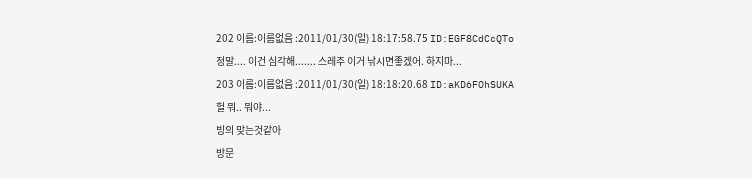202 이름:이름없음 :2011/01/30(일) 18:17:58.75 ID:EGF8CdCcQTo
정말.... 이건 심각해....... 스레주 이거 낚시면좋겠어. 하지마...
203 이름:이름없음 :2011/01/30(일) 18:18:20.68 ID:aKD6FOhSUKA
헐 뭐.. 뭐야...
빙의 맞는것같아
방문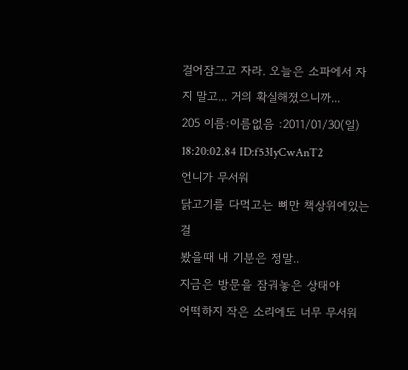걸어잠그고 자라. 오늘은 소파에서 자지 말고... 거의 확실해졌으니까...
205 이름:이름없음 :2011/01/30(일) 18:20:02.84 ID:f53IyCwAnT2
언니가 무서워
닭고기를 다먹고는 뼈만 책상위에있는걸
봤을때 내 기분은 정말..
지금은 방문을 잠궈놓은 상태야
어떡하지 작은 소리에도 너무 무서워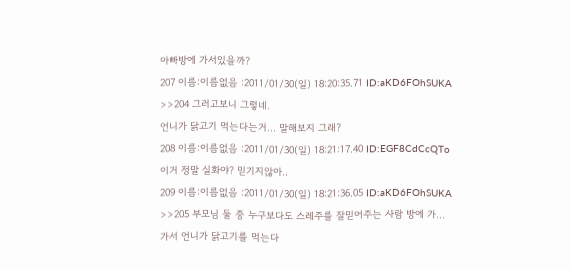아빠방에 가서있을까?
207 이름:이름없음 :2011/01/30(일) 18:20:35.71 ID:aKD6FOhSUKA
>>204 그러고보니 그렇네.
언니가 닭고기 먹는다는거... 말해보지 그래?
208 이름:이름없음 :2011/01/30(일) 18:21:17.40 ID:EGF8CdCcQTo
이거 정말 실화야? 믿기지않아..
209 이름:이름없음 :2011/01/30(일) 18:21:36.05 ID:aKD6FOhSUKA
>>205 부모님 둘 중 누구보다도 스레주를 잘믿어주는 사람 방에 가...
가서 언니가 닭고기를 먹는다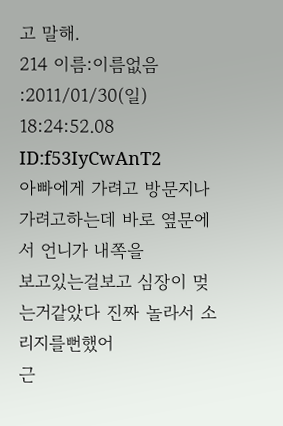고 말해.
214 이름:이름없음 :2011/01/30(일) 18:24:52.08 ID:f53IyCwAnT2
아빠에게 가려고 방문지나가려고하는데 바로 옆문에서 언니가 내쪽을
보고있는걸보고 심장이 멎는거같았다 진짜 놀라서 소리지를뻔했어
근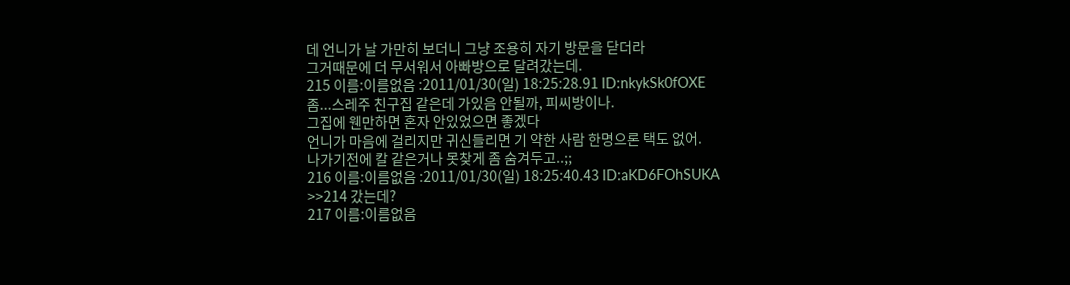데 언니가 날 가만히 보더니 그냥 조용히 자기 방문을 닫더라
그거때문에 더 무서워서 아빠방으로 달려갔는데.
215 이름:이름없음 :2011/01/30(일) 18:25:28.91 ID:nkykSk0fOXE
좀...스레주 친구집 같은데 가있음 안될까, 피씨방이나.
그집에 웬만하면 혼자 안있었으면 좋겠다
언니가 마음에 걸리지만 귀신들리면 기 약한 사람 한명으론 택도 없어.
나가기전에 칼 같은거나 못찾게 좀 숨겨두고..;;
216 이름:이름없음 :2011/01/30(일) 18:25:40.43 ID:aKD6FOhSUKA
>>214 갔는데?
217 이름:이름없음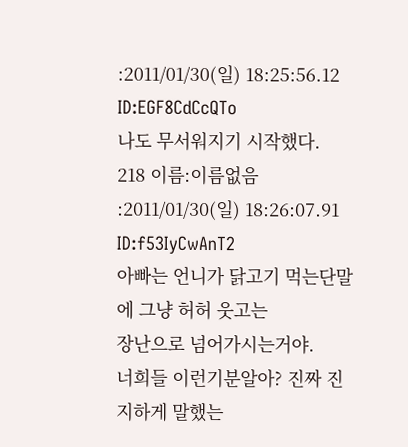:2011/01/30(일) 18:25:56.12 ID:EGF8CdCcQTo
나도 무서워지기 시작했다.
218 이름:이름없음 :2011/01/30(일) 18:26:07.91 ID:f53IyCwAnT2
아빠는 언니가 닭고기 먹는단말에 그냥 허허 웃고는
장난으로 넘어가시는거야.
너희들 이런기분알아? 진짜 진지하게 말했는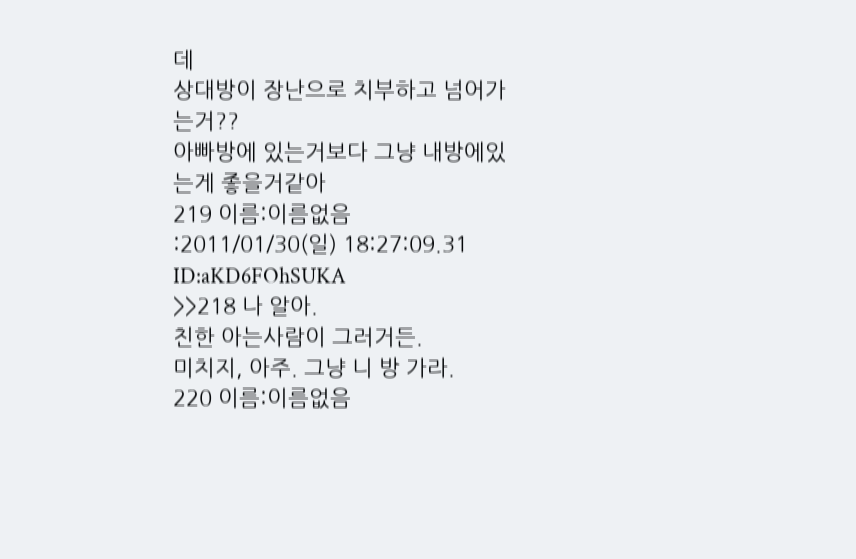데
상대방이 장난으로 치부하고 넘어가는거??
아빠방에 있는거보다 그냥 내방에있는게 좋을거같아
219 이름:이름없음 :2011/01/30(일) 18:27:09.31 ID:aKD6FOhSUKA
>>218 나 알아.
친한 아는사람이 그러거든.
미치지, 아주. 그냥 니 방 가라.
220 이름:이름없음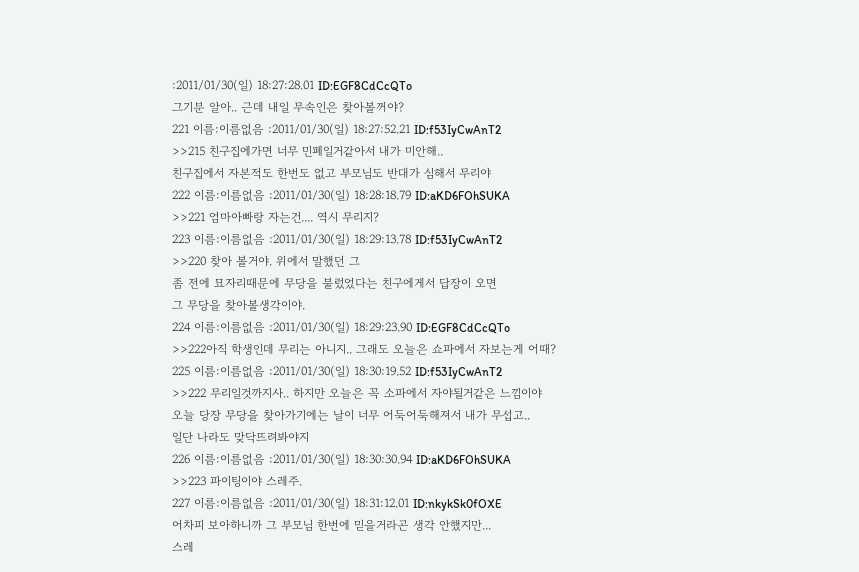:2011/01/30(일) 18:27:28.01 ID:EGF8CdCcQTo
그기분 알아.. 근데 내일 무속인은 찾아볼꺼야?
221 이름:이름없음 :2011/01/30(일) 18:27:52.21 ID:f53IyCwAnT2
>>215 친구집에가면 너무 민폐일거같아서 내가 미안해..
친구집에서 자본적도 한번도 없고 부모님도 반대가 심해서 무리야
222 이름:이름없음 :2011/01/30(일) 18:28:18.79 ID:aKD6FOhSUKA
>>221 엄마아빠랑 자는건.... 역시 무리지?
223 이름:이름없음 :2011/01/30(일) 18:29:13.78 ID:f53IyCwAnT2
>>220 찾아 볼거야. 위에서 말했던 그
좀 전에 묘자리때문에 무당을 불렀었다는 친구에게서 답장이 오면
그 무당을 찾아볼생각이야.
224 이름:이름없음 :2011/01/30(일) 18:29:23.90 ID:EGF8CdCcQTo
>>222아직 학생인데 무리는 아니지.. 그래도 오늘은 쇼파에서 자보는게 어때?
225 이름:이름없음 :2011/01/30(일) 18:30:19.52 ID:f53IyCwAnT2
>>222 무리일것까지사.. 하지만 오늘은 꼭 소파에서 자야될거같은 느낌이야
오늘 당장 무당을 찾아가기에는 날이 너무 어둑어둑해져서 내가 무섭고..
일단 나라도 맞닥뜨려봐야지
226 이름:이름없음 :2011/01/30(일) 18:30:30.94 ID:aKD6FOhSUKA
>>223 파이팅이야 스레주.
227 이름:이름없음 :2011/01/30(일) 18:31:12.01 ID:nkykSk0fOXE
어차피 보아하니까 그 부모님 한번에 믿을거라곤 생각 안했지만...
스레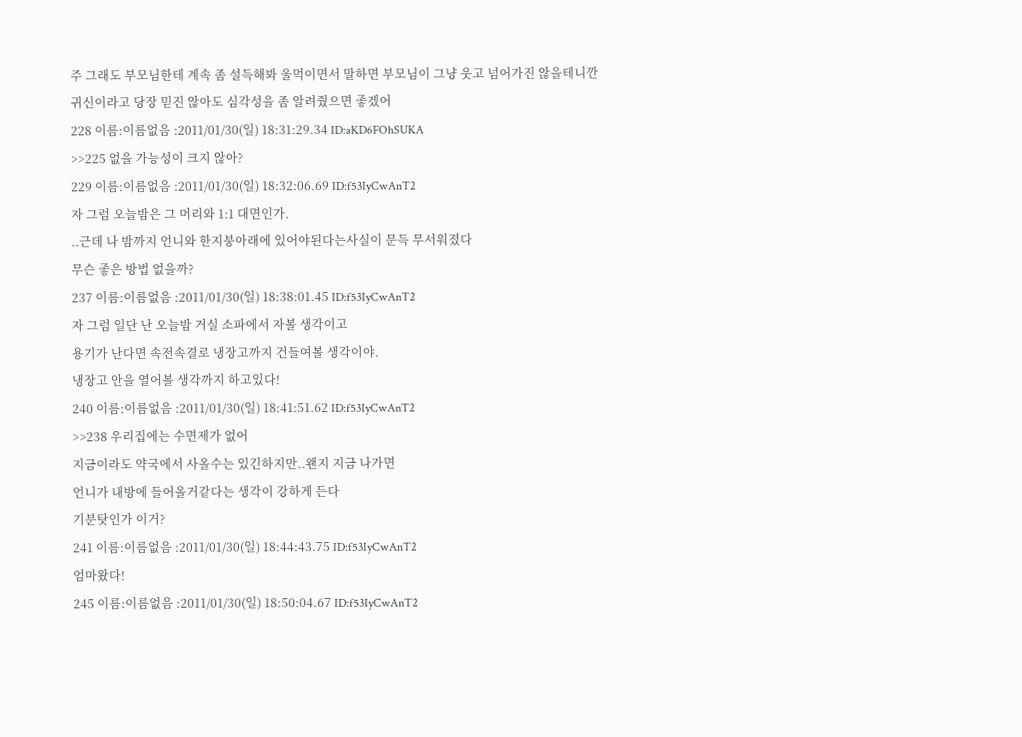주 그래도 부모님한테 계속 좀 설득해봐 울먹이면서 말하면 부모님이 그냥 웃고 넘어가진 않을테니깐
귀신이라고 당장 믿진 않아도 심각성을 좀 알려줬으면 좋겠어
228 이름:이름없음 :2011/01/30(일) 18:31:29.34 ID:aKD6FOhSUKA
>>225 없을 가능성이 크지 않아?
229 이름:이름없음 :2011/01/30(일) 18:32:06.69 ID:f53IyCwAnT2
자 그럼 오늘밤은 그 머리와 1:1 대면인가.
..근데 나 밤까지 언니와 한지붕아래에 있어야된다는사실이 문득 무서워졌다
무슨 좋은 방법 없을까?
237 이름:이름없음 :2011/01/30(일) 18:38:01.45 ID:f53IyCwAnT2
자 그럼 일단 난 오늘밤 거실 소파에서 자볼 생각이고
용기가 난다면 속전속결로 냉장고까지 건들여볼 생각이야.
냉장고 안을 열어볼 생각까지 하고있다!
240 이름:이름없음 :2011/01/30(일) 18:41:51.62 ID:f53IyCwAnT2
>>238 우리집에는 수면제가 없어
지금이라도 약국에서 사올수는 있긴하지만..왠지 지금 나가면
언니가 내방에 들어올거같다는 생각이 강하게 든다
기분탓인가 이거?
241 이름:이름없음 :2011/01/30(일) 18:44:43.75 ID:f53IyCwAnT2
엄마왔다!
245 이름:이름없음 :2011/01/30(일) 18:50:04.67 ID:f53IyCwAnT2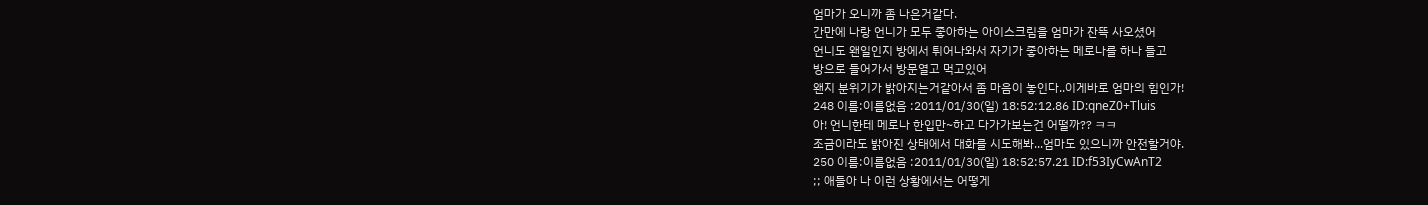엄마가 오니까 좀 나은거같다.
간만에 나랑 언니가 모두 좋아하는 아이스크림을 엄마가 잔뜩 사오셨어
언니도 왠일인지 방에서 튀어나와서 자기가 좋아하는 메로나를 하나 들고
방으로 들어가서 방문열고 먹고있어
왠지 분위기가 밝아지는거같아서 좀 마음이 놓인다..이게바로 엄마의 힘인가!
248 이름:이름없음 :2011/01/30(일) 18:52:12.86 ID:qneZ0+Tluis
아! 언니한테 메로나 한입만~하고 다가가보는건 어떨까?? ㅋㅋ
조금이라도 밝아진 상태에서 대화를 시도해봐...엄마도 있으니까 안전할거야.
250 이름:이름없음 :2011/01/30(일) 18:52:57.21 ID:f53IyCwAnT2
;; 애들아 나 이런 상황에서는 어떻게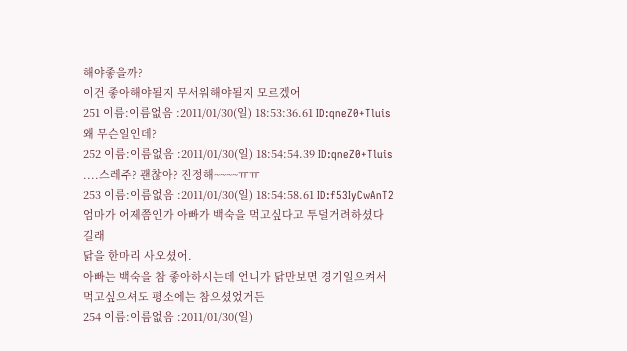해야좋을까?
이건 좋아해야될지 무서워해야될지 모르겠어
251 이름:이름없음 :2011/01/30(일) 18:53:36.61 ID:qneZ0+Tluis
왜 무슨일인데?
252 이름:이름없음 :2011/01/30(일) 18:54:54.39 ID:qneZ0+Tluis
....스레주? 괜찮아? 진정해~~~~ㅠㅠ
253 이름:이름없음 :2011/01/30(일) 18:54:58.61 ID:f53IyCwAnT2
엄마가 어제쯤인가 아빠가 백숙을 먹고싶다고 투덜거려하셨다길래
닭을 한마리 사오셨어.
아빠는 백숙을 참 좋아하시는데 언니가 닭만보면 경기일으켜서
먹고싶으셔도 평소에는 참으셨었거든
254 이름:이름없음 :2011/01/30(일)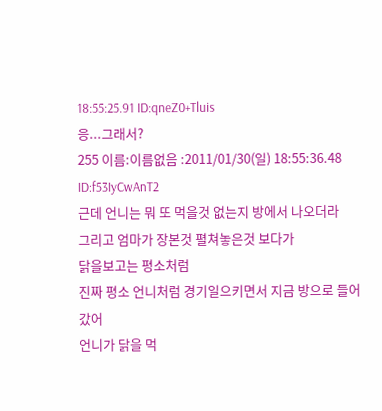18:55:25.91 ID:qneZ0+Tluis
응...그래서?
255 이름:이름없음 :2011/01/30(일) 18:55:36.48 ID:f53IyCwAnT2
근데 언니는 뭐 또 먹을것 없는지 방에서 나오더라
그리고 엄마가 장본것 펼쳐놓은것 보다가
닭을보고는 평소처럼
진짜 평소 언니처럼 경기일으키면서 지금 방으로 들어갔어
언니가 닭을 먹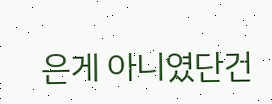은게 아니였단건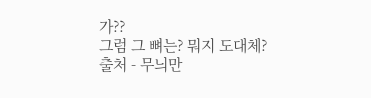가??
그럼 그 뼈는? 뭐지 도대체?
출처 - 무늬만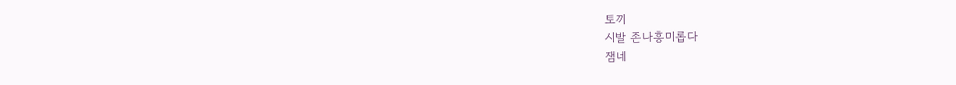토끼
시발 존나흥미롭다
잼네